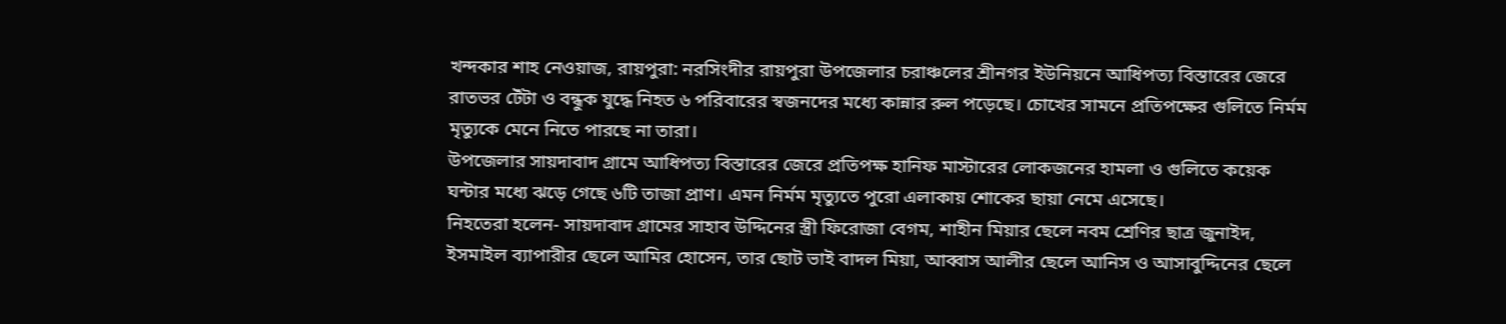খন্দকার শাহ নেওয়াজ, রায়পুরা: নরসিংদীর রায়পুরা উপজেলার চরাঞ্চলের শ্রীনগর ইউনিয়নে আধিপত্য বিস্তারের জেরে রাতভর টেঁটা ও বন্ধুক যুদ্ধে নিহত ৬ পরিবারের স্বজনদের মধ্যে কান্নার রুল পড়েছে। চোখের সামনে প্রতিপক্ষের গুলিতে নির্মম মৃত্যুকে মেনে নিতে পারছে না তারা।
উপজেলার সায়দাবাদ গ্রামে আধিপত্য বিস্তারের জেরে প্রতিপক্ষ হানিফ মাস্টারের লোকজনের হামলা ও গুলিতে কয়েক ঘন্টার মধ্যে ঝড়ে গেছে ৬টি তাজা প্রাণ। এমন নির্মম মৃত্যুতে পুরো এলাকায় শোকের ছায়া নেমে এসেছে।
নিহতেরা হলেন- সায়দাবাদ গ্রামের সাহাব উদ্দিনের স্ত্রী ফিরোজা বেগম, শাহীন মিয়ার ছেলে নবম শ্রেণির ছাত্র জুনাইদ, ইসমাইল ব্যাপারীর ছেলে আমির হোসেন, তার ছোট ভাই বাদল মিয়া, আব্বাস আলীর ছেলে আনিস ও আসাবুদ্দিনের ছেলে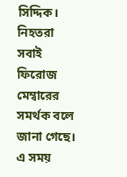সিদ্দিক। নিহতরা সবাই ফিরোজ মেম্বারের সমর্থক বলে জানা গেছে। এ সময়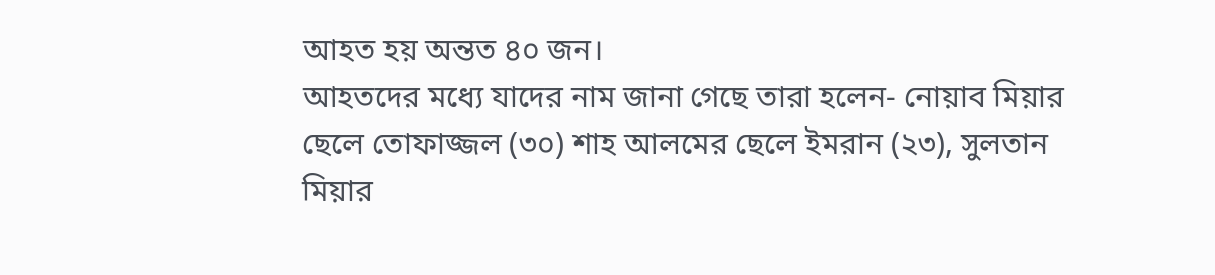আহত হয় অন্তত ৪০ জন।
আহতদের মধ্যে যাদের নাম জানা গেছে তারা হলেন- নোয়াব মিয়ার ছেলে তোফাজ্জল (৩০) শাহ আলমের ছেলে ইমরান (২৩), সুলতান মিয়ার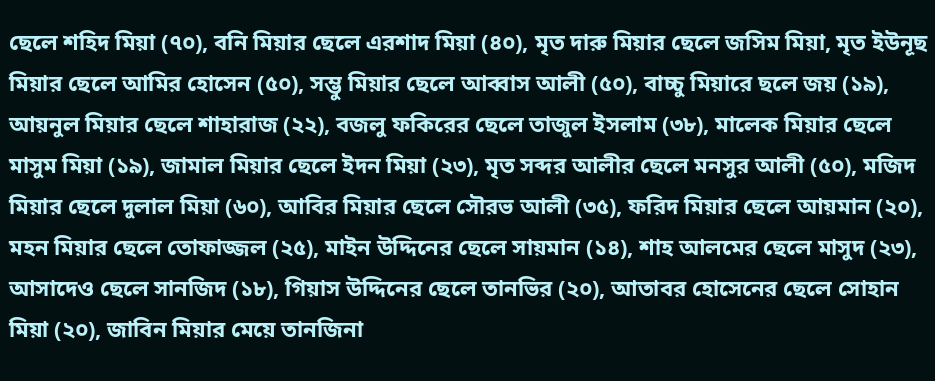ছেলে শহিদ মিয়া (৭০), বনি মিয়ার ছেলে এরশাদ মিয়া (৪০), মৃত দারু মিয়ার ছেলে জসিম মিয়া, মৃত ইউনূছ মিয়ার ছেলে আমির হোসেন (৫০), সম্ভু মিয়ার ছেলে আব্বাস আলী (৫০), বাচ্চু মিয়ারে ছলে জয় (১৯), আয়নুল মিয়ার ছেলে শাহারাজ (২২), বজলু ফকিরের ছেলে তাজুল ইসলাম (৩৮), মালেক মিয়ার ছেলে মাসুম মিয়া (১৯), জামাল মিয়ার ছেলে ইদন মিয়া (২৩), মৃত সব্দর আলীর ছেলে মনসুর আলী (৫০), মজিদ মিয়ার ছেলে দুলাল মিয়া (৬০), আবির মিয়ার ছেলে সৌরভ আলী (৩৫), ফরিদ মিয়ার ছেলে আয়মান (২০), মহন মিয়ার ছেলে তোফাজ্জল (২৫), মাইন উদ্দিনের ছেলে সায়মান (১৪), শাহ আলমের ছেলে মাসুদ (২৩), আসাদেও ছেলে সানজিদ (১৮), গিয়াস উদ্দিনের ছেলে তানভির (২০), আতাবর হোসেনের ছেলে সোহান মিয়া (২০), জাবিন মিয়ার মেয়ে তানজিনা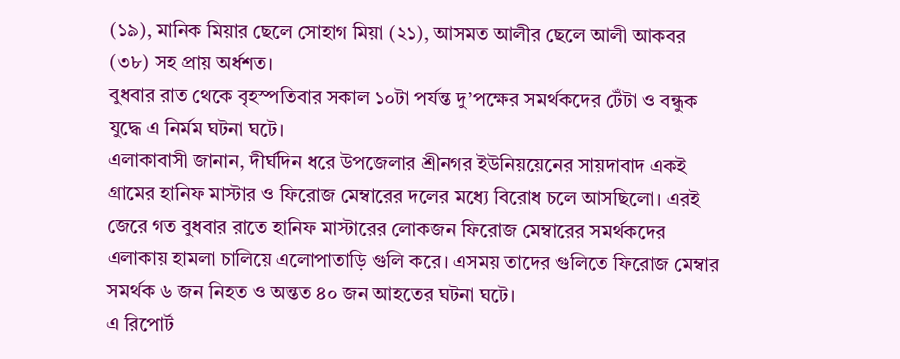(১৯), মানিক মিয়ার ছেলে সোহাগ মিয়া (২১), আসমত আলীর ছেলে আলী আকবর (৩৮) সহ প্রায় অর্ধশত।
বুধবার রাত থেকে বৃহস্পতিবার সকাল ১০টা পর্যন্ত দু’পক্ষের সমর্থকদের টেঁটা ও বন্ধুক যুদ্ধে এ নির্মম ঘটনা ঘটে।
এলাকাবাসী জানান, দীর্ঘদিন ধরে উপজেলার শ্রীনগর ইউনিয়য়েনের সায়দাবাদ একই গ্রামের হানিফ মাস্টার ও ফিরোজ মেম্বারের দলের মধ্যে বিরোধ চলে আসছিলো। এরই জেরে গত বুধবার রাতে হানিফ মাস্টারের লোকজন ফিরোজ মেম্বারের সমর্থকদের এলাকায় হামলা চালিয়ে এলোপাতাড়ি গুলি করে। এসময় তাদের গুলিতে ফিরোজ মেম্বার সমর্থক ৬ জন নিহত ও অন্তত ৪০ জন আহতের ঘটনা ঘটে।
এ রিপোর্ট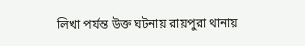লিখা পর্যন্ত উক্ত ঘটনায় রায়পুরা থানায়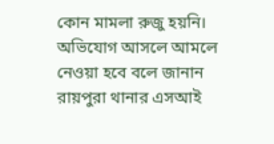কোন মামলা রুজু হয়নি। অভিযোগ আসলে আমলে নেওয়া হবে বলে জানান রায়পুরা থানার এসআই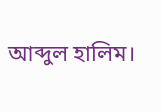আব্দুল হালিম।